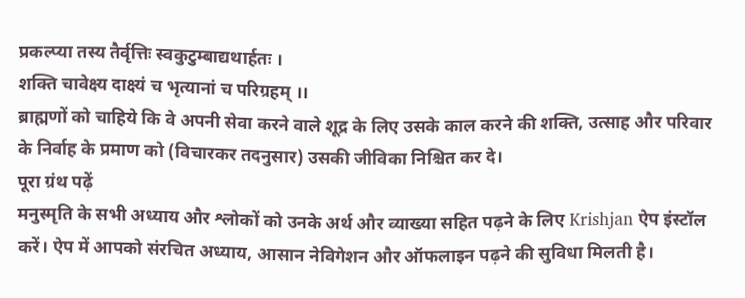प्रकल्प्या तस्य तैर्वृत्तिः स्वकुटुम्बाद्यथार्हतः ।
शक्ति चावेक्ष्य दाक्ष्यं च भृत्यानां च परिग्रहम् ।।
ब्राह्मणों को चाहिये कि वे अपनी सेवा करने वाले शूद्र के लिए उसके काल करने की शक्ति, उत्साह और परिवार के निर्वाह के प्रमाण को (विचारकर तदनुसार) उसकी जीविका निश्चित कर दे।
पूरा ग्रंथ पढ़ें
मनुस्मृति के सभी अध्याय और श्लोकों को उनके अर्थ और व्याख्या सहित पढ़ने के लिए Krishjan ऐप इंस्टॉल करें। ऐप में आपको संरचित अध्याय, आसान नेविगेशन और ऑफलाइन पढ़ने की सुविधा मिलती है।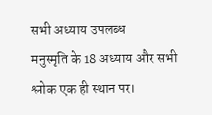सभी अध्याय उपलब्ध
मनुस्मृति के 18 अध्याय और सभी श्लोक एक ही स्थान पर।